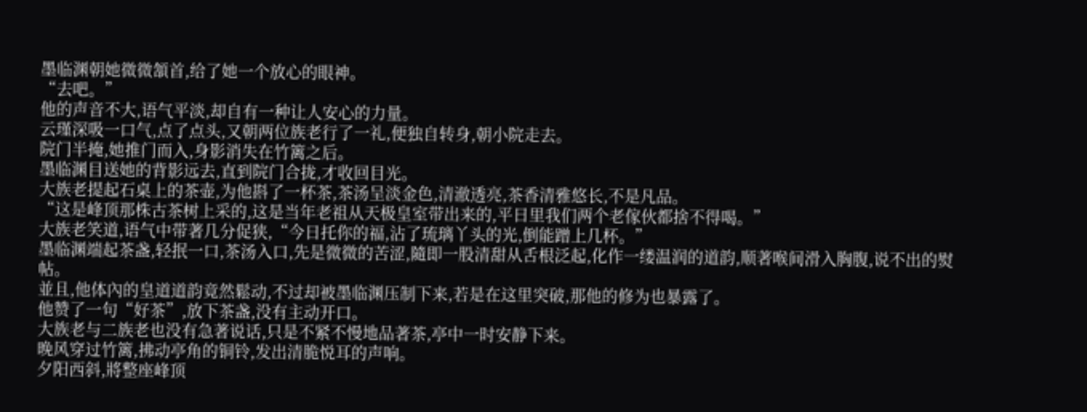墨临渊朝她微微頷首,给了她一个放心的眼神。
“去吧。”
他的声音不大,语气平淡,却自有一种让人安心的力量。
云瑾深吸一口气,点了点头,又朝两位族老行了一礼,便独自转身,朝小院走去。
院门半掩,她推门而入,身影消失在竹篱之后。
墨临渊目送她的背影远去,直到院门合拢,才收回目光。
大族老提起石桌上的茶壶,为他斟了一杯茶,茶汤呈淡金色,清澈透亮,茶香清雅悠长,不是凡品。
“这是峰顶那株古茶树上采的,这是当年老祖从天极皇室带出来的,平日里我们两个老傢伙都捨不得喝。”
大族老笑道,语气中带著几分促狭,“今日托你的福,沾了琉璃丫头的光,倒能蹭上几杯。”
墨临渊端起茶盏,轻抿一口,茶汤入口,先是微微的苦涩,隨即一股清甜从舌根泛起,化作一缕温润的道韵,顺著喉间滑入胸腹,说不出的熨帖。
並且,他体內的皇道道韵竟然鬆动,不过却被墨临渊压制下来,若是在这里突破,那他的修为也暴露了。
他赞了一句“好茶”,放下茶盏,没有主动开口。
大族老与二族老也没有急著说话,只是不紧不慢地品著茶,亭中一时安静下来。
晚风穿过竹篱,拂动亭角的铜铃,发出清脆悦耳的声响。
夕阳西斜,將整座峰顶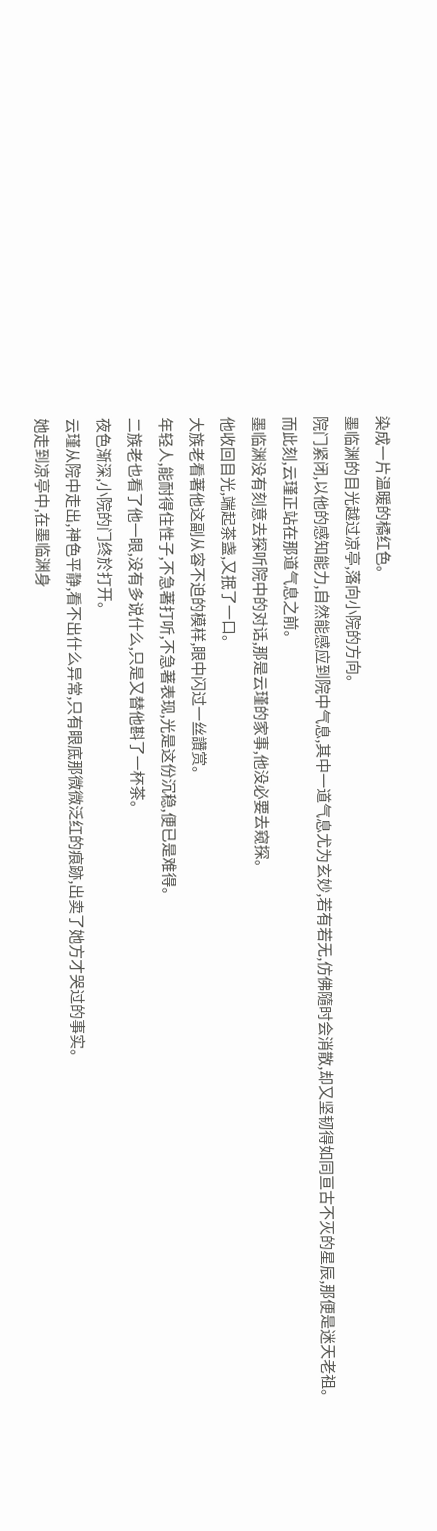染成一片温暖的橘红色。
墨临渊的目光越过凉亭,落向小院的方向。
院门紧闭,以他的感知能力,自然能感应到院中气息,其中一道气息尤为玄妙,若有若无,仿佛隨时会消散,却又坚韧得如同亘古不灭的星辰,那便是迷天老祖。
而此刻,云瑾正站在那道气息之前。
墨临渊没有刻意去探听院中的对话,那是云瑾的家事,他没必要去窥探。
他收回目光,端起茶盏,又抿了一口。
大族老看著他这副从容不迫的模样,眼中闪过一丝讚赏。
年轻人,能耐得住性子,不急著打听,不急著表现,光是这份沉稳,便已是难得。
二族老也看了他一眼,没有多说什么,只是又替他斟了一杯茶。
夜色渐深,小院的门终於打开。
云瑾从院中走出,神色平静,看不出什么异常,只有眼底那微微泛红的痕跡,出卖了她方才哭过的事实。
她走到凉亭中,在墨临渊身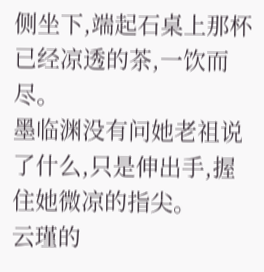侧坐下,端起石桌上那杯已经凉透的茶,一饮而尽。
墨临渊没有问她老祖说了什么,只是伸出手,握住她微凉的指尖。
云瑾的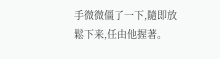手微微僵了一下,隨即放鬆下来,任由他握著。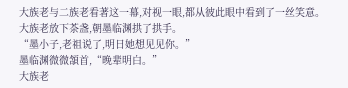大族老与二族老看著这一幕,对视一眼,都从彼此眼中看到了一丝笑意。
大族老放下茶盏,朝墨临渊拱了拱手。
“墨小子,老祖说了,明日她想见见你。”
墨临渊微微頷首,“晚辈明白。”
大族老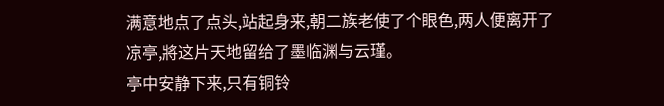满意地点了点头,站起身来,朝二族老使了个眼色,两人便离开了凉亭,將这片天地留给了墨临渊与云瑾。
亭中安静下来,只有铜铃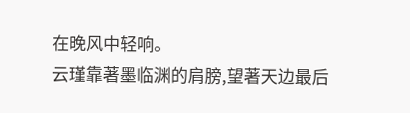在晚风中轻响。
云瑾靠著墨临渊的肩膀,望著天边最后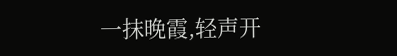一抹晚霞,轻声开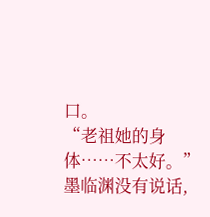口。
“老祖她的身体……不太好。”
墨临渊没有说话,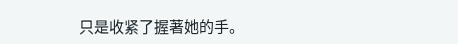只是收紧了握著她的手。